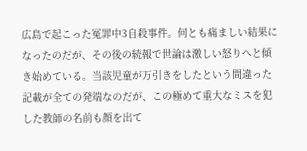広島で起こった冤罪中3自殺事件。何とも痛ましい結果になったのだが、その後の続報で世論は激しい怒りへと傾き始めている。当該児童が万引きをしたという間違った記載が全ての発端なのだが、この極めて重大なミスを犯した教師の名前も顔を出て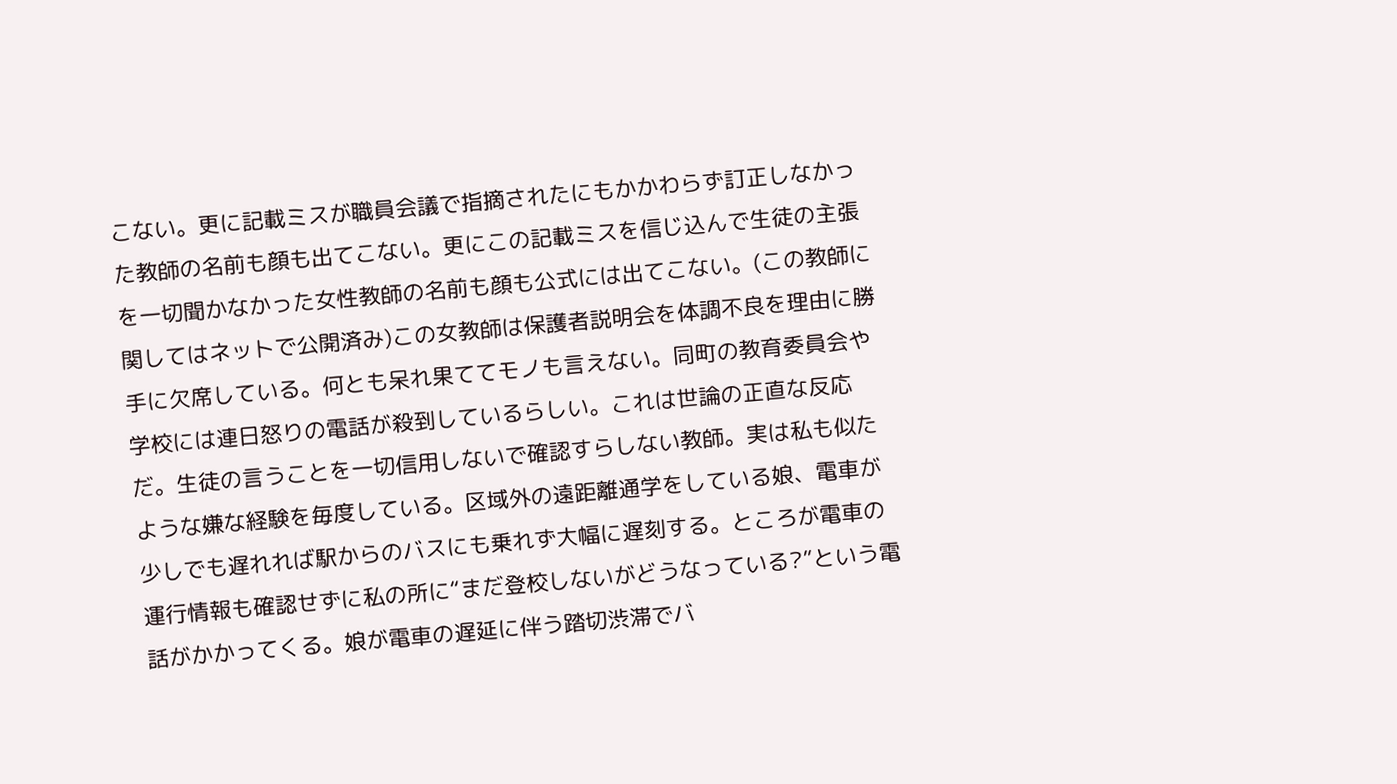こない。更に記載ミスが職員会議で指摘されたにもかかわらず訂正しなかった教師の名前も顔も出てこない。更にこの記載ミスを信じ込んで生徒の主張を一切聞かなかった女性教師の名前も顔も公式には出てこない。(この教師に関してはネットで公開済み)この女教師は保護者説明会を体調不良を理由に勝手に欠席している。何とも呆れ果ててモノも言えない。同町の教育委員会や学校には連日怒りの電話が殺到しているらしい。これは世論の正直な反応だ。生徒の言うことを一切信用しないで確認すらしない教師。実は私も似たような嫌な経験を毎度している。区域外の遠距離通学をしている娘、電車が少しでも遅れれば駅からのバスにも乗れず大幅に遅刻する。ところが電車の運行情報も確認せずに私の所に“まだ登校しないがどうなっている?”という電話がかかってくる。娘が電車の遅延に伴う踏切渋滞でバ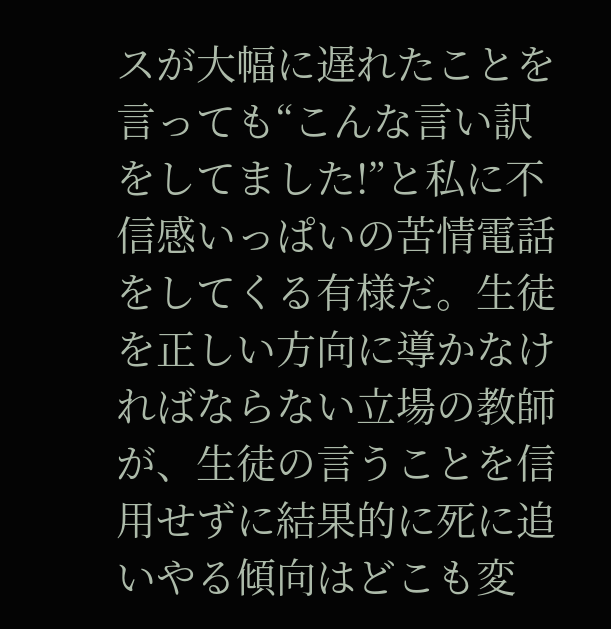スが大幅に遅れたことを言っても“こんな言い訳をしてました!”と私に不信感いっぱいの苦情電話をしてくる有様だ。生徒を正しい方向に導かなければならない立場の教師が、生徒の言うことを信用せずに結果的に死に追いやる傾向はどこも変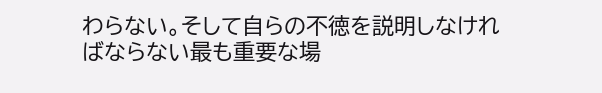わらない。そして自らの不徳を説明しなければならない最も重要な場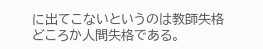に出てこないというのは教師失格どころか人間失格である。